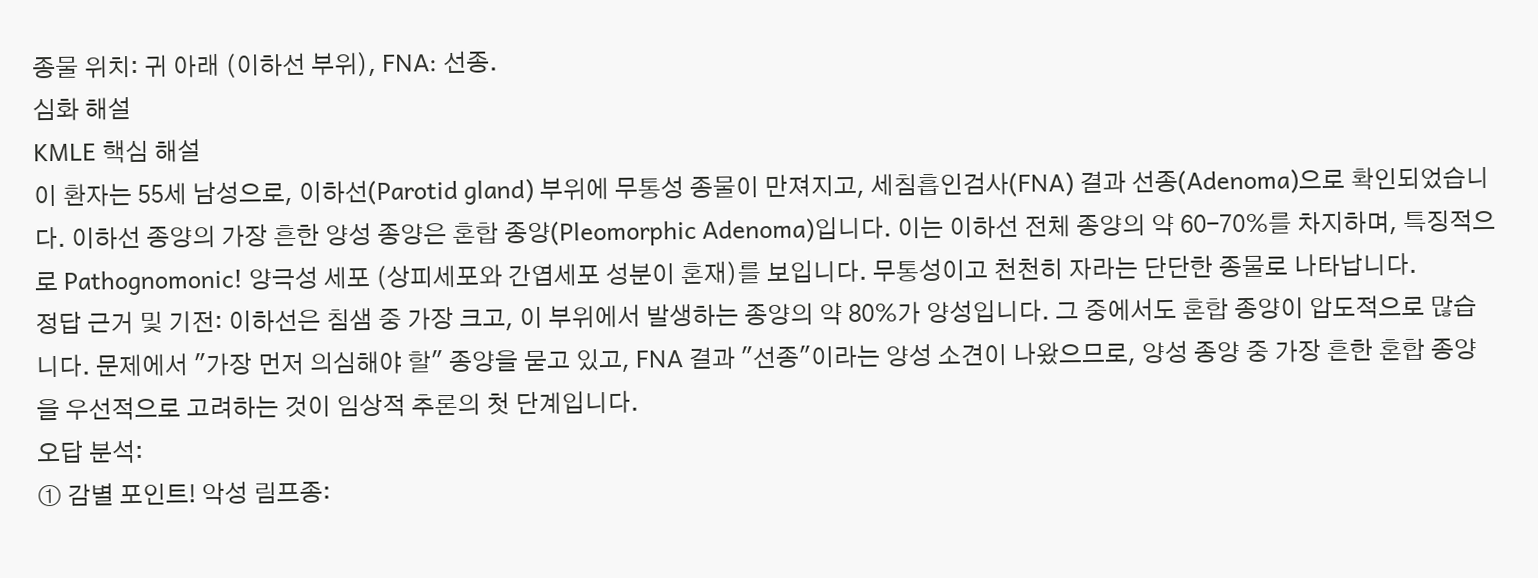종물 위치: 귀 아래 (이하선 부위), FNA: 선종.
심화 해설
KMLE 핵심 해설
이 환자는 55세 남성으로, 이하선(Parotid gland) 부위에 무통성 종물이 만져지고, 세침흡인검사(FNA) 결과 선종(Adenoma)으로 확인되었습니다. 이하선 종양의 가장 흔한 양성 종양은 혼합 종양(Pleomorphic Adenoma)입니다. 이는 이하선 전체 종양의 약 60-70%를 차지하며, 특징적으로 Pathognomonic! 양극성 세포 (상피세포와 간엽세포 성분이 혼재)를 보입니다. 무통성이고 천천히 자라는 단단한 종물로 나타납니다.
정답 근거 및 기전: 이하선은 침샘 중 가장 크고, 이 부위에서 발생하는 종양의 약 80%가 양성입니다. 그 중에서도 혼합 종양이 압도적으로 많습니다. 문제에서 "가장 먼저 의심해야 할" 종양을 묻고 있고, FNA 결과 "선종"이라는 양성 소견이 나왔으므로, 양성 종양 중 가장 흔한 혼합 종양을 우선적으로 고려하는 것이 임상적 추론의 첫 단계입니다.
오답 분석:
① 감별 포인트! 악성 림프종: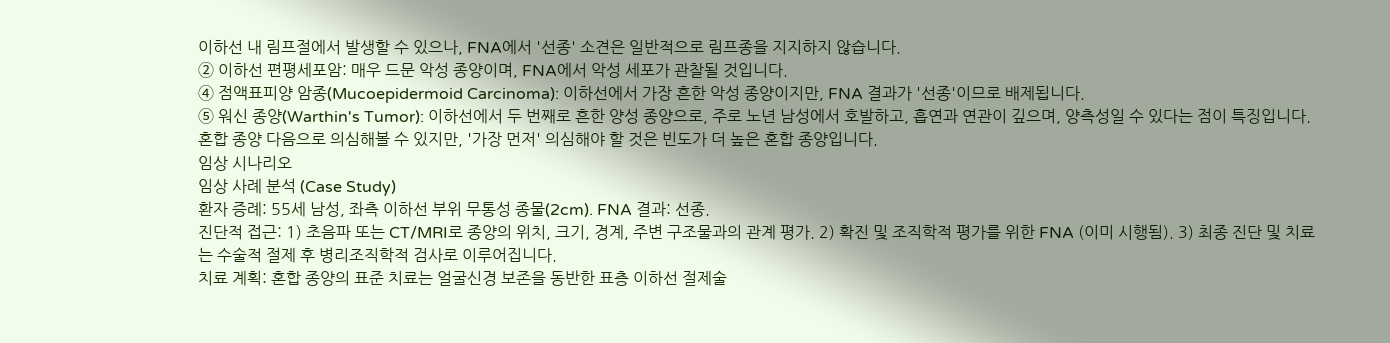이하선 내 림프절에서 발생할 수 있으나, FNA에서 '선종' 소견은 일반적으로 림프종을 지지하지 않습니다.
② 이하선 편평세포암: 매우 드문 악성 종양이며, FNA에서 악성 세포가 관찰될 것입니다.
④ 점액표피양 암종(Mucoepidermoid Carcinoma): 이하선에서 가장 흔한 악성 종양이지만, FNA 결과가 '선종'이므로 배제됩니다.
⑤ 워신 종양(Warthin's Tumor): 이하선에서 두 번째로 흔한 양성 종양으로, 주로 노년 남성에서 호발하고, 흡연과 연관이 깊으며, 양측성일 수 있다는 점이 특징입니다. 혼합 종양 다음으로 의심해볼 수 있지만, '가장 먼저' 의심해야 할 것은 빈도가 더 높은 혼합 종양입니다.
임상 시나리오
임상 사례 분석 (Case Study)
환자 증례: 55세 남성, 좌측 이하선 부위 무통성 종물(2cm). FNA 결과: 선종.
진단적 접근: 1) 초음파 또는 CT/MRI로 종양의 위치, 크기, 경계, 주변 구조물과의 관계 평가. 2) 확진 및 조직학적 평가를 위한 FNA (이미 시행됨). 3) 최종 진단 및 치료는 수술적 절제 후 병리조직학적 검사로 이루어집니다.
치료 계획: 혼합 종양의 표준 치료는 얼굴신경 보존을 동반한 표층 이하선 절제술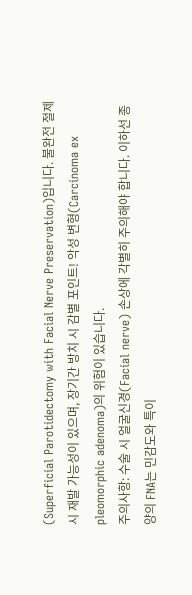(Superficial Parotidectomy with Facial Nerve Preservation)입니다. 불완전 절제 시 재발 가능성이 있으며, 장기간 방치 시 감별 포인트! 악성 변형(Carcinoma ex pleomorphic adenoma)의 위험이 있습니다.
주의사항: 수술 시 얼굴신경(Facial nerve) 손상에 각별히 주의해야 합니다. 이하선 종양의 FNA는 민감도와 특이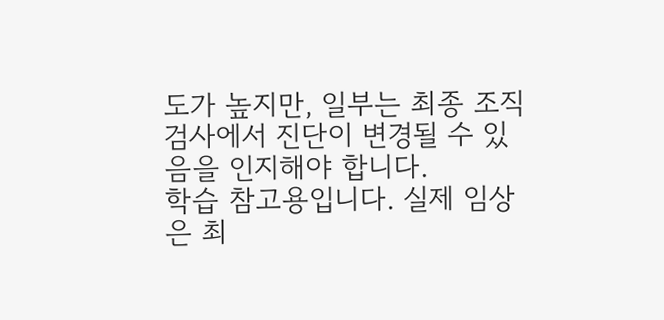도가 높지만, 일부는 최종 조직검사에서 진단이 변경될 수 있음을 인지해야 합니다.
학습 참고용입니다. 실제 임상은 최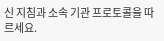신 지침과 소속 기관 프로토콜을 따르세요.